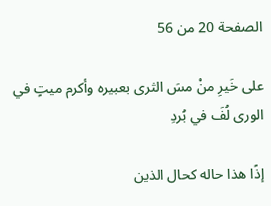الصفحة 20 من 56

على خَيرِ منْ مسَ الثرى بعبيره وأكرم ميتٍ في الورى لُفَ في بُردِ

إذًا هذا حاله كحال الذين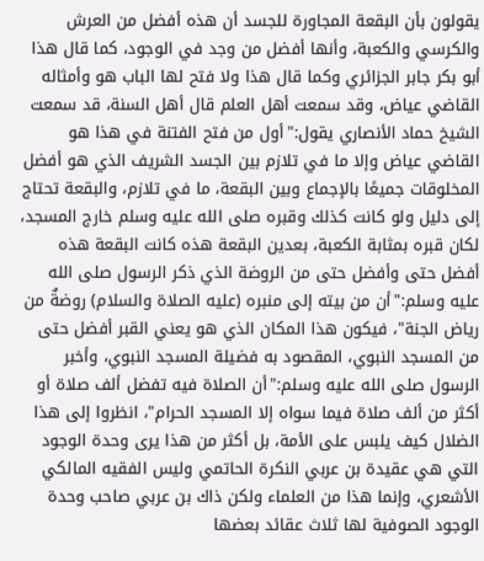يقولون بأن البقعة المجاورة للجسد أن هذه أفضل من العرش والكرسي والكعبة، وأنها أفضل من وجد في الوجود، كما قال هذا أبو بكر جابر الجزائري وكما قال هذا ولا فتح لها الباب هو وأمثاله القاضي عياض، وقد سمعت أهل العلم قال أهل السنة، قد سمعت الشيخ حماد الأنصاري يقول:"أول من فتح الفتنة في هذا هو القاضي عياض وإلا ما في تلازم بين الجسد الشريف الذي هو أفضل المخلوقات جميعًا بالإجماع وبين البقعة، ما في تلازم، والبقعة تحتاج إلى دليل ولو كانت كذلك وقبره صلى الله عليه وسلم خارج المسجد، لكان قبره بمثابة الكعبة، بعدين البقعة هذه كانت البقعة هذه أفضل حتى وأفضل حتى من الروضة الذي ذكر الرسول صلى الله عليه وسلم:"أن من بيته إلى منبره (عليه الصلاة والسلام) روضةٌ من رياض الجنة"، فيكون هذا المكان الذي هو يعني القبر أفضل حتى من المسجد النبوي، المقصود به فضيلة المسجد النبوي، وأخبر الرسول صلى الله عليه وسلم:"أن الصلاة فيه تفضل ألف صلاة أو أكثر من ألف صلاة فيما سواه إلا المسجد الحرام"، انظروا إلى هذا الضلال كيف يلبس على الأمة، بل أكثر من هذا يرى وحدة الوجود التي هي عقيدة بن عربي النكرة الحاتمي وليس الفقيه المالكي الأشعري، وإنما هذا من العلماء ولكن ذاك بن عربي صاحب وحدة الوجود الصوفية لها ثلاث عقائد بعضها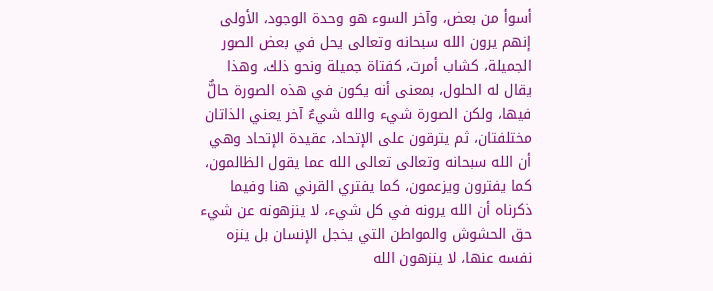أسوأ من بعض، وآخر السوء هو وحدة الوجود، الأولى إنهم يرون الله سبحانه وتعالى يحل في بعض الصور الجميلة، كشاب أمرت، كفتاة جميلة ونحو ذلك، وهذا يقال له الحلول، بمعنى أنه يكون في هذه الصورة حالٌّ فيها، ولكن الصورة شيء والله شيءٌ آخر يعني الذاتان مختلفتان، ثم يترقون على الإتحاد، عقيدة الإتحاد وهي أن الله سبحانه وتعالى تعالى الله عما يقول الظالمون، كما يفترون ويزعمون، كما يفتري القرني هنا وفيما ذكرناه أن الله يرونه في كل شيء، لا ينزهونه عن شيء حق الحشوش والمواطن التي يخجل الإنسان بل ينزه نفسه عنها، لا ينزهون الله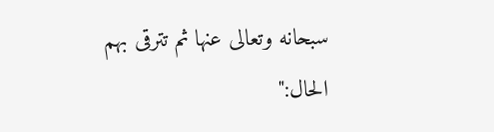سبحانه وتعالى عنها ثم تترقى بهم الحال:"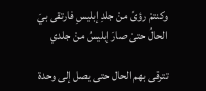وكنتمْ رؤىً منْ جلدِ إبليسِ فارتقى بيَ الحالُ حتىْ صارَ إبليسُ منْ جلدي

تترقى بهم الحال حتى يصل إلى وحدة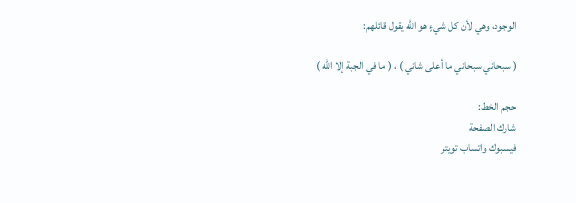الوجود، وهي لأن كل شيءٍ هو الله يقول قائلهم:

( سبحاني سبحاني ما أعلى شاني ) ، ( ما في الجبة إلا الله )

حجم الخط:
شارك الصفحة
فيسبوك واتساب تويتر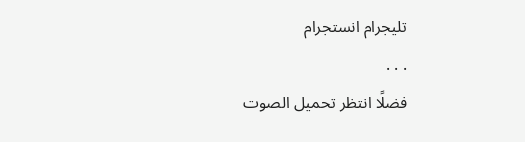تليجرام انستجرام
. . .
فضلًا انتظر تحميل الصوت